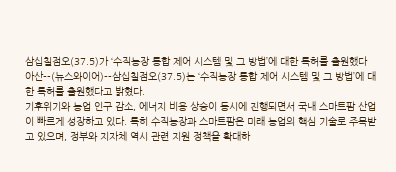삼십칠점오(37.5)가 ‘수직농장 통합 제어 시스템 및 그 방법’에 대한 특허를 출원했다
아산--(뉴스와이어)--삼십칠점오(37.5)는 ‘수직농장 통합 제어 시스템 및 그 방법’에 대한 특허를 출원했다고 밝혔다.
기후위기와 농업 인구 감소, 에너지 비용 상승이 동시에 진행되면서 국내 스마트팜 산업이 빠르게 성장하고 있다. 특히 수직농장과 스마트팜은 미래 농업의 핵심 기술로 주목받고 있으며, 정부와 지자체 역시 관련 지원 정책을 확대하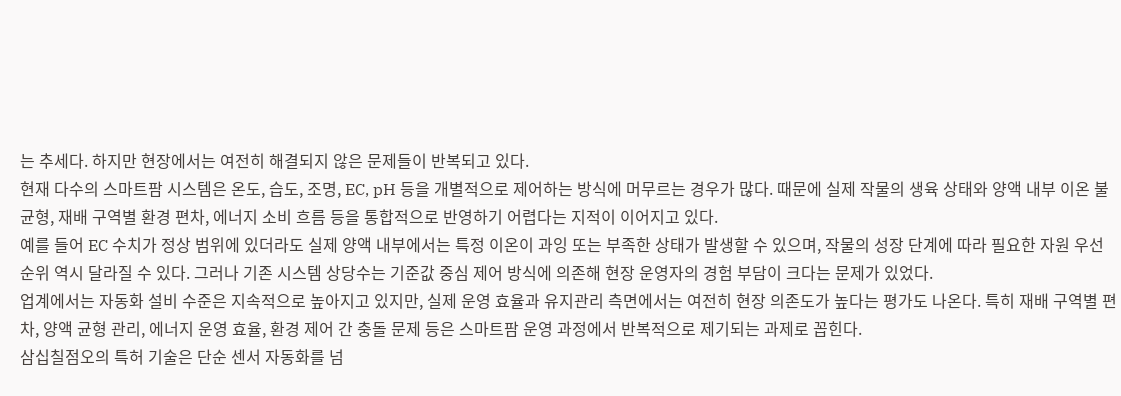는 추세다. 하지만 현장에서는 여전히 해결되지 않은 문제들이 반복되고 있다.
현재 다수의 스마트팜 시스템은 온도, 습도, 조명, EC, pH 등을 개별적으로 제어하는 방식에 머무르는 경우가 많다. 때문에 실제 작물의 생육 상태와 양액 내부 이온 불균형, 재배 구역별 환경 편차, 에너지 소비 흐름 등을 통합적으로 반영하기 어렵다는 지적이 이어지고 있다.
예를 들어 EC 수치가 정상 범위에 있더라도 실제 양액 내부에서는 특정 이온이 과잉 또는 부족한 상태가 발생할 수 있으며, 작물의 성장 단계에 따라 필요한 자원 우선순위 역시 달라질 수 있다. 그러나 기존 시스템 상당수는 기준값 중심 제어 방식에 의존해 현장 운영자의 경험 부담이 크다는 문제가 있었다.
업계에서는 자동화 설비 수준은 지속적으로 높아지고 있지만, 실제 운영 효율과 유지관리 측면에서는 여전히 현장 의존도가 높다는 평가도 나온다. 특히 재배 구역별 편차, 양액 균형 관리, 에너지 운영 효율, 환경 제어 간 충돌 문제 등은 스마트팜 운영 과정에서 반복적으로 제기되는 과제로 꼽힌다.
삼십칠점오의 특허 기술은 단순 센서 자동화를 넘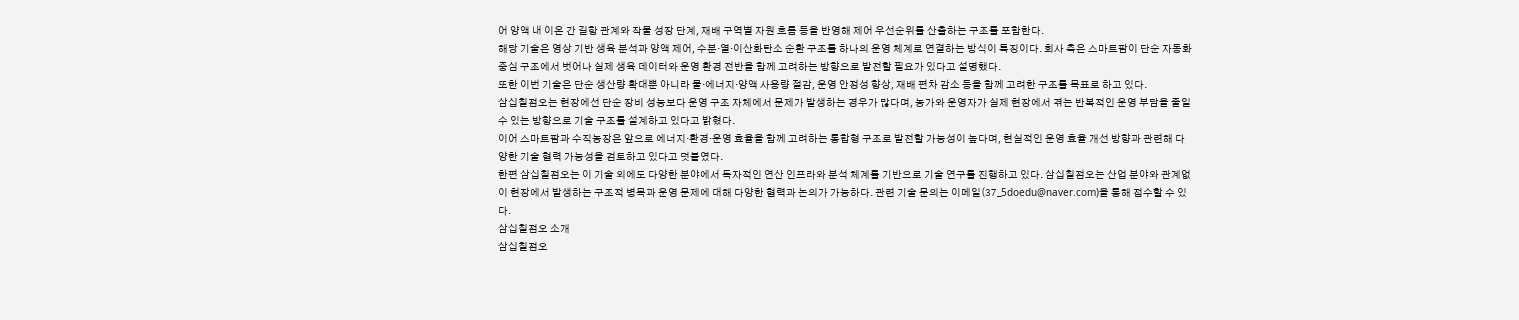어 양액 내 이온 간 길항 관계와 작물 성장 단계, 재배 구역별 자원 흐름 등을 반영해 제어 우선순위를 산출하는 구조를 포함한다.
해당 기술은 영상 기반 생육 분석과 양액 제어, 수분·열·이산화탄소 순환 구조를 하나의 운영 체계로 연결하는 방식이 특징이다. 회사 측은 스마트팜이 단순 자동화 중심 구조에서 벗어나 실제 생육 데이터와 운영 환경 전반을 함께 고려하는 방향으로 발전할 필요가 있다고 설명했다.
또한 이번 기술은 단순 생산량 확대뿐 아니라 물·에너지·양액 사용량 절감, 운영 안정성 향상, 재배 편차 감소 등을 함께 고려한 구조를 목표로 하고 있다.
삼십칠점오는 현장에선 단순 장비 성능보다 운영 구조 자체에서 문제가 발생하는 경우가 많다며, 농가와 운영자가 실제 현장에서 겪는 반복적인 운영 부담을 줄일 수 있는 방향으로 기술 구조를 설계하고 있다고 밝혔다.
이어 스마트팜과 수직농장은 앞으로 에너지·환경·운영 효율을 함께 고려하는 통합형 구조로 발전할 가능성이 높다며, 현실적인 운영 효율 개선 방향과 관련해 다양한 기술 협력 가능성을 검토하고 있다고 덧붙였다.
한편 삼십칠점오는 이 기술 외에도 다양한 분야에서 독자적인 연산 인프라와 분석 체계를 기반으로 기술 연구를 진행하고 있다. 삼십칠점오는 산업 분야와 관계없이 현장에서 발생하는 구조적 병목과 운영 문제에 대해 다양한 협력과 논의가 가능하다. 관련 기술 문의는 이메일(37_5doedu@naver.com)을 통해 접수할 수 있다.
삼십칠점오 소개
삼십칠점오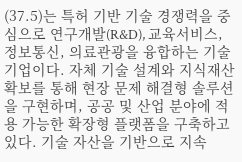(37.5)는 특허 기반 기술 경쟁력을 중심으로 연구개발(R&D), 교육서비스, 정보통신, 의료관광을 융합하는 기술기업이다. 자체 기술 설계와 지식재산 확보를 통해 현장 문제 해결형 솔루션을 구현하며, 공공 및 산업 분야에 적용 가능한 확장형 플랫폼을 구축하고 있다. 기술 자산을 기반으로 지속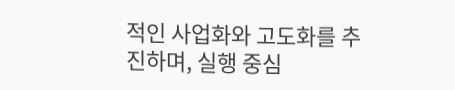적인 사업화와 고도화를 추진하며, 실행 중심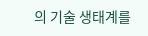의 기술 생태계를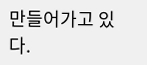만들어가고 있다.